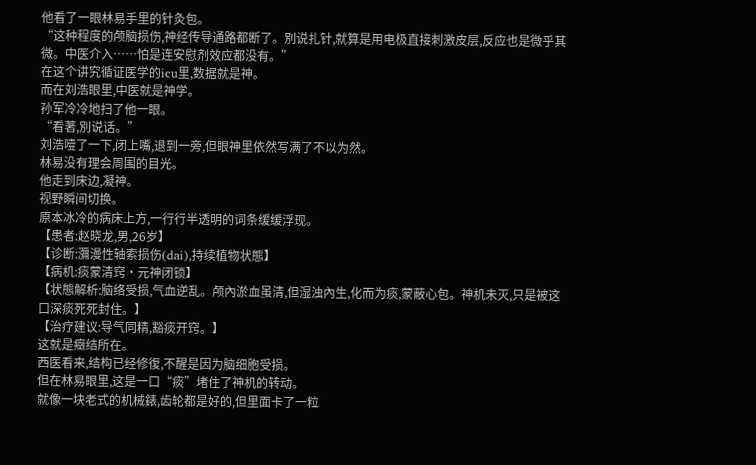他看了一眼林易手里的针灸包。
“这种程度的颅脑损伤,神经传导通路都断了。別说扎针,就算是用电极直接刺激皮层,反应也是微乎其微。中医介入……怕是连安慰剂效应都没有。”
在这个讲究循证医学的icu里,数据就是神。
而在刘浩眼里,中医就是神学。
孙军冷冷地扫了他一眼。
“看著,別说话。”
刘浩噎了一下,闭上嘴,退到一旁,但眼神里依然写满了不以为然。
林易没有理会周围的目光。
他走到床边,凝神。
视野瞬间切换。
原本冰冷的病床上方,一行行半透明的词条缓缓浮现。
【患者:赵晓龙,男,26岁】
【诊断:瀰漫性轴索损伤(dai),持续植物状態】
【病机:痰蒙清窍·元神闭锁】
【状態解析:脑络受损,气血逆乱。颅內淤血虽清,但湿浊內生,化而为痰,蒙蔽心包。神机未灭,只是被这口深痰死死封住。】
【治疗建议:导气同精,豁痰开窍。】
这就是癥结所在。
西医看来,结构已经修復,不醒是因为脑细胞受损。
但在林易眼里,这是一口“痰”堵住了神机的转动。
就像一块老式的机械錶,齿轮都是好的,但里面卡了一粒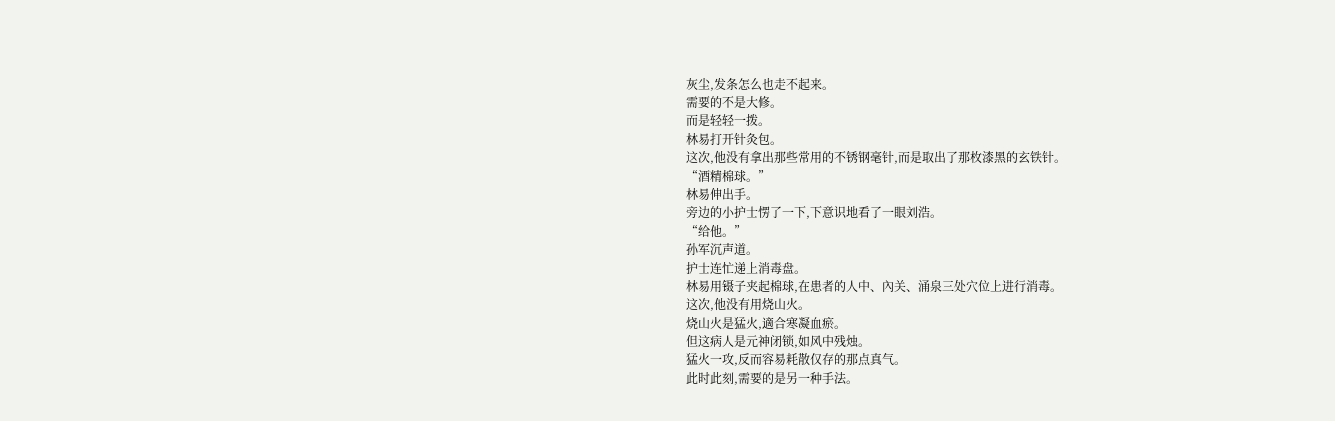灰尘,发条怎么也走不起来。
需要的不是大修。
而是轻轻一拨。
林易打开针灸包。
这次,他没有拿出那些常用的不锈钢毫针,而是取出了那枚漆黑的玄铁针。
“酒精棉球。”
林易伸出手。
旁边的小护士愣了一下,下意识地看了一眼刘浩。
“给他。”
孙军沉声道。
护士连忙递上消毒盘。
林易用镊子夹起棉球,在患者的人中、內关、涌泉三处穴位上进行消毒。
这次,他没有用烧山火。
烧山火是猛火,適合寒凝血瘀。
但这病人是元神闭锁,如风中残烛。
猛火一攻,反而容易耗散仅存的那点真气。
此时此刻,需要的是另一种手法。